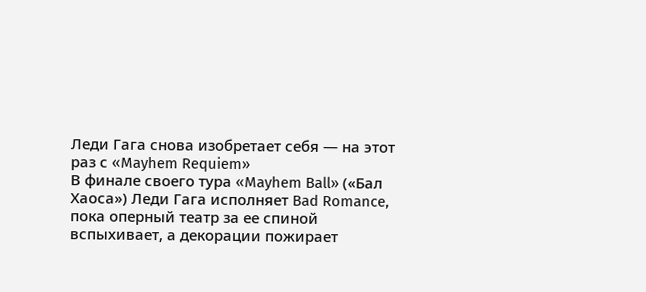Леди Гага снова изобретает себя — на этот раз с «Mayhem Requiem»
В финале своего тура «Mayhem Ball» («Бал Хаоса») Леди Гага исполняет Bad Romance, пока оперный театр за ее спиной вспыхивает, а декорации пожирает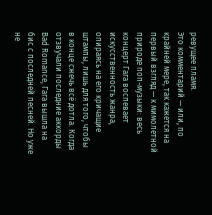ревущее пламя.
Это комментарий — или, по крайней мере, так кажется на первый взгляд — к мимолетной природе поп-музыки: весь концерт Гага воспевает искусственность жанра, опираясь на его кричащие штампы, лишь для того, чтобы в конце сжечь всё дотла. Когда отзвучали последние аккорды Bad Romance, Гага вышла на бис с последней песней. Но уже не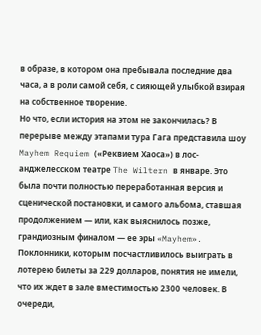в образе, в котором она пребывала последние два часа, а в роли самой себя, с сияющей улыбкой взирая на собственное творение.
Но что, если история на этом не закончилась? В перерыве между этапами тура Гага представила шоу Mayhem Requiem («Реквием Хаоса») в лос-анджелесском театре The Wiltern в январе. Это была почти полностью переработанная версия и сценической постановки, и самого альбома, ставшая продолжением — или, как выяснилось позже, грандиозным финалом — ее эры «Mayhem». Поклонники, которым посчастливилось выиграть в лотерею билеты за 229 долларов, понятия не имели, что их ждет в зале вместимостью 2300 человек. В очереди,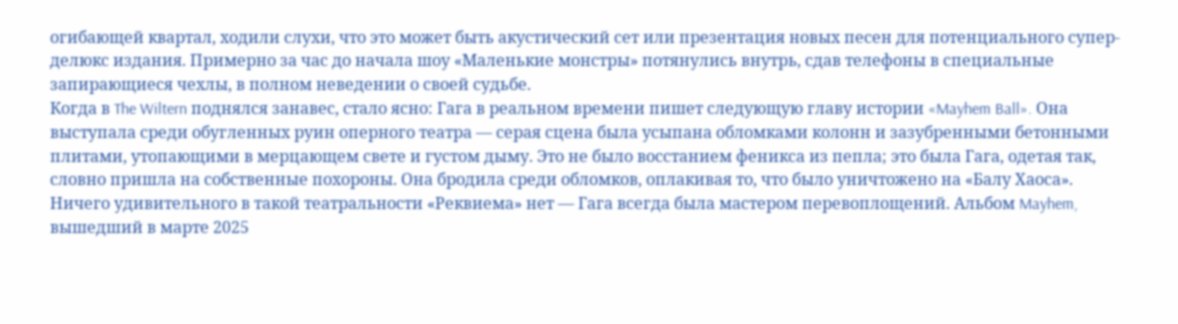огибающей квартал, ходили слухи, что это может быть акустический сет или презентация новых песен для потенциального супер-делюкс издания. Примерно за час до начала шоу «Маленькие монстры» потянулись внутрь, сдав телефоны в специальные запирающиеся чехлы, в полном неведении о своей судьбе.
Когда в The Wiltern поднялся занавес, стало ясно: Гага в реальном времени пишет следующую главу истории «Mayhem Ball». Она выступала среди обугленных руин оперного театра — серая сцена была усыпана обломками колонн и зазубренными бетонными плитами, утопающими в мерцающем свете и густом дыму. Это не было восстанием феникса из пепла; это была Гага, одетая так, словно пришла на собственные похороны. Она бродила среди обломков, оплакивая то, что было уничтожено на «Балу Хаоса».
Ничего удивительного в такой театральности «Реквиема» нет — Гага всегда была мастером перевоплощений. Альбом Mayhem, вышедший в марте 2025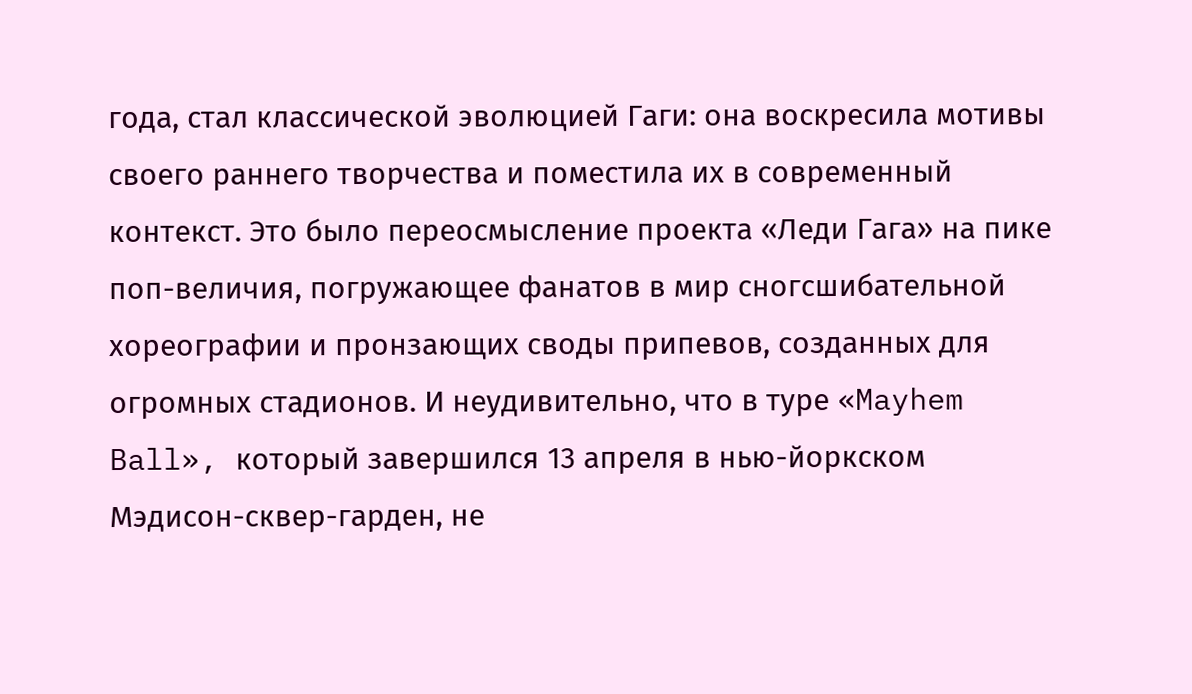года, стал классической эволюцией Гаги: она воскресила мотивы своего раннего творчества и поместила их в современный контекст. Это было переосмысление проекта «Леди Гага» на пике поп-величия, погружающее фанатов в мир сногсшибательной хореографии и пронзающих своды припевов, созданных для огромных стадионов. И неудивительно, что в туре «Mayhem Ball», который завершился 13 апреля в нью-йоркском Мэдисон-сквер-гарден, не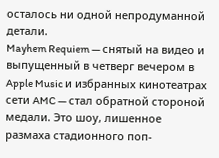осталось ни одной непродуманной детали.
Mayhem Requiem — снятый на видео и выпущенный в четверг вечером в Apple Music и избранных кинотеатрах сети AMC — стал обратной стороной медали. Это шоу, лишенное размаха стадионного поп-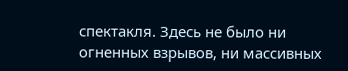спектакля. Здесь не было ни огненных взрывов, ни массивных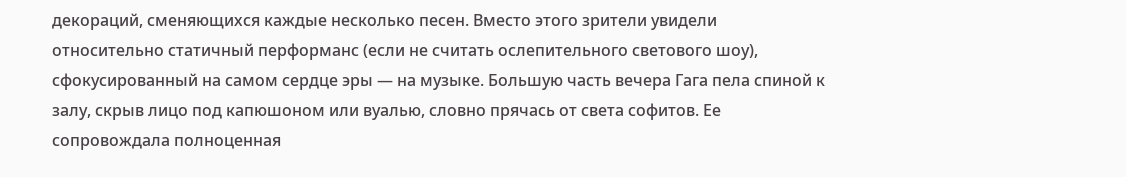декораций, сменяющихся каждые несколько песен. Вместо этого зрители увидели относительно статичный перформанс (если не считать ослепительного светового шоу), сфокусированный на самом сердце эры — на музыке. Большую часть вечера Гага пела спиной к залу, скрыв лицо под капюшоном или вуалью, словно прячась от света софитов. Ее сопровождала полноценная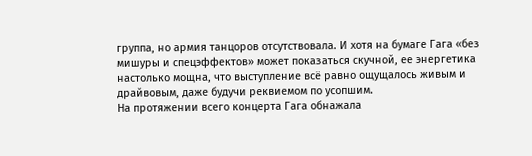группа, но армия танцоров отсутствовала. И хотя на бумаге Гага «без мишуры и спецэффектов» может показаться скучной, ее энергетика настолько мощна, что выступление всё равно ощущалось живым и драйвовым, даже будучи реквиемом по усопшим.
На протяжении всего концерта Гага обнажала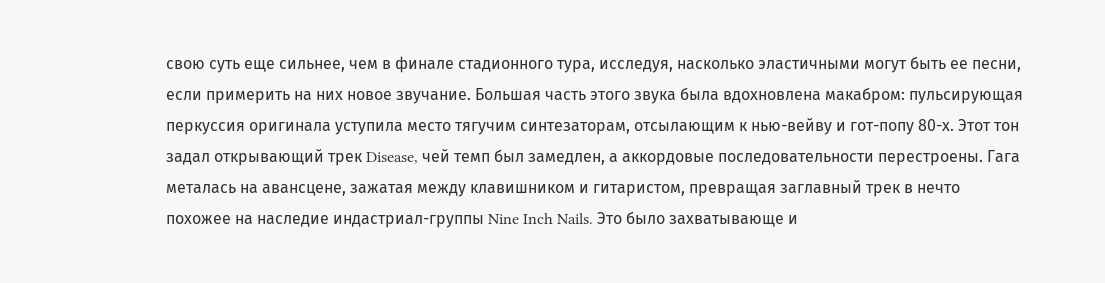свою суть еще сильнее, чем в финале стадионного тура, исследуя, насколько эластичными могут быть ее песни, если примерить на них новое звучание. Большая часть этого звука была вдохновлена макабром: пульсирующая перкуссия оригинала уступила место тягучим синтезаторам, отсылающим к нью-вейву и гот-попу 80-х. Этот тон задал открывающий трек Disease, чей темп был замедлен, а аккордовые последовательности перестроены. Гага металась на авансцене, зажатая между клавишником и гитаристом, превращая заглавный трек в нечто похожее на наследие индастриал-группы Nine Inch Nails. Это было захватывающе и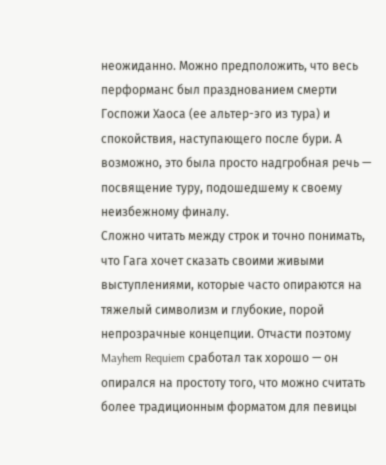неожиданно. Можно предположить, что весь перформанс был празднованием смерти Госпожи Хаоса (ее альтер-эго из тура) и спокойствия, наступающего после бури. А возможно, это была просто надгробная речь — посвящение туру, подошедшему к своему неизбежному финалу.
Сложно читать между строк и точно понимать, что Гага хочет сказать своими живыми выступлениями, которые часто опираются на тяжелый символизм и глубокие, порой непрозрачные концепции. Отчасти поэтому Mayhem Requiem сработал так хорошо — он опирался на простоту того, что можно считать более традиционным форматом для певицы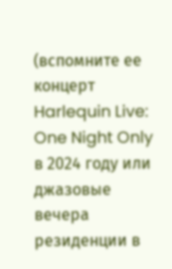(вспомните ее концерт Harlequin Live: One Night Only в 2024 году или джазовые вечера резиденции в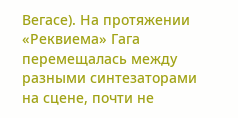Вегасе). На протяжении «Реквиема» Гага перемещалась между разными синтезаторами на сцене, почти не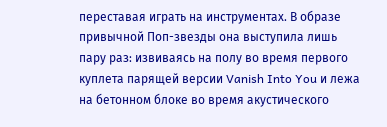переставая играть на инструментах. В образе привычной Поп-звезды она выступила лишь пару раз: извиваясь на полу во время первого куплета парящей версии Vanish Into You и лежа на бетонном блоке во время акустического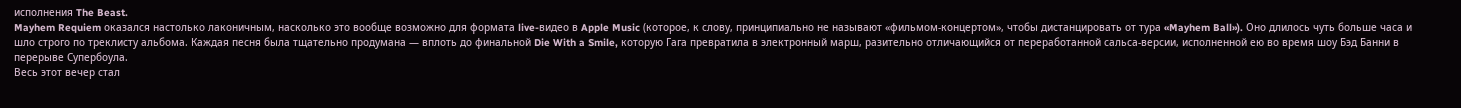исполнения The Beast.
Mayhem Requiem оказался настолько лаконичным, насколько это вообще возможно для формата live-видео в Apple Music (которое, к слову, принципиально не называют «фильмом-концертом», чтобы дистанцировать от тура «Mayhem Ball»). Оно длилось чуть больше часа и шло строго по треклисту альбома. Каждая песня была тщательно продумана — вплоть до финальной Die With a Smile, которую Гага превратила в электронный марш, разительно отличающийся от переработанной сальса-версии, исполненной ею во время шоу Бэд Банни в перерыве Супербоула.
Весь этот вечер стал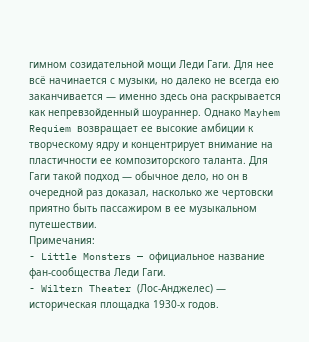гимном созидательной мощи Леди Гаги. Для нее всё начинается с музыки, но далеко не всегда ею заканчивается — именно здесь она раскрывается как непревзойденный шоураннер. Однако Mayhem Requiem возвращает ее высокие амбиции к творческому ядру и концентрирует внимание на пластичности ее композиторского таланта. Для Гаги такой подход — обычное дело, но он в очередной раз доказал, насколько же чертовски приятно быть пассажиром в ее музыкальном путешествии.
Примечания:
- Little Monsters — официальное название фан‑сообщества Леди Гаги.
- Wiltern Theater (Лос‑Анджелес) — историческая площадка 1930‑х годов.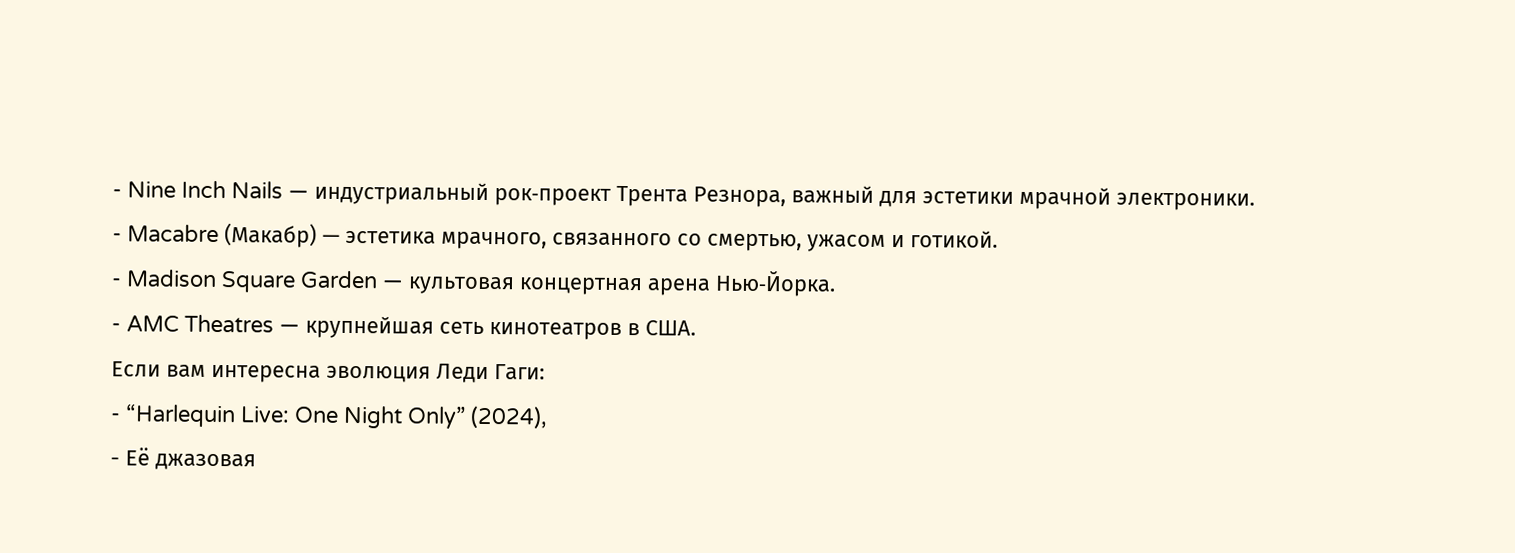- Nine Inch Nails — индустриальный рок‑проект Трента Резнора, важный для эстетики мрачной электроники.
- Macabre (Макабр) — эстетика мрачного, связанного со смертью, ужасом и готикой.
- Madison Square Garden — культовая концертная арена Нью‑Йорка.
- AMC Theatres — крупнейшая сеть кинотеатров в США.
Если вам интересна эволюция Леди Гаги:
- “Harlequin Live: One Night Only” (2024),
- Её джазовая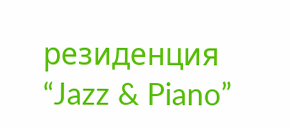резиденция “Jazz & Piano”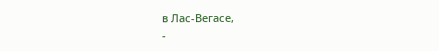в Лас‑Вегасе,
-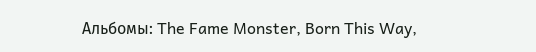Альбомы: The Fame Monster, Born This Way,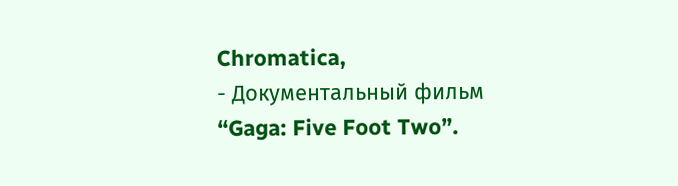Chromatica,
- Документальный фильм “Gaga: Five Foot Two”.